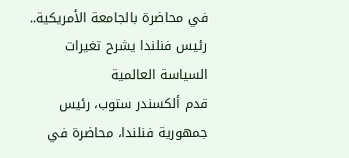في محاضرة بالجامعة الأمريكية.. رئيس فنلندا يشرح تغيرات السياسة العالمية
قدم ألكسندر ستوب، رئيس جمهورية فنلندا، محاضرة في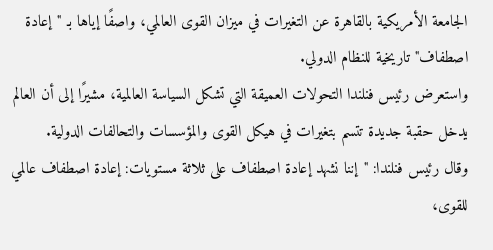الجامعة الأمريكية بالقاهرة عن التغيرات في ميزان القوى العالمي، واصفًا إياها بـ "إعادة اصطفاف" تاريخية للنظام الدولي.
واستعرض رئيس فنلندا التحولات العميقة التي تشكل السياسة العالمية، مشيرًا إلى أن العالم يدخل حقبة جديدة تتسم بتغيرات في هيكل القوى والمؤسسات والتحالفات الدولية.
وقال رئيس فنلندا: "إننا نشهد إعادة اصطفاف على ثلاثة مستويات: إعادة اصطفاف عالمي للقوى،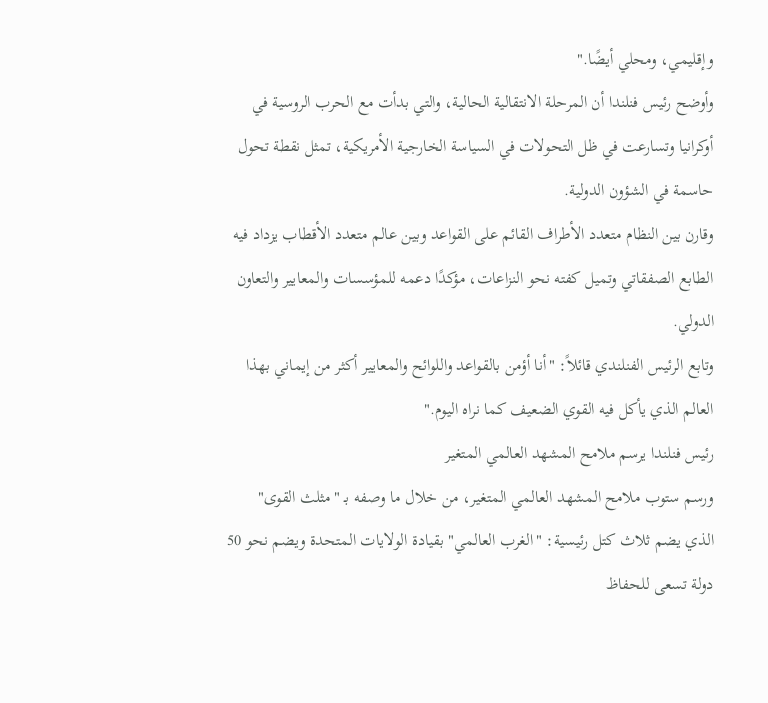وإقليمي، ومحلي أيضًا."
وأوضح رئيس فنلندا أن المرحلة الانتقالية الحالية، والتي بدأت مع الحرب الروسية في أوكرانيا وتسارعت في ظل التحولات في السياسة الخارجية الأمريكية، تمثل نقطة تحول حاسمة في الشؤون الدولية.
وقارن بين النظام متعدد الأطراف القائم على القواعد وبين عالم متعدد الأقطاب يزداد فيه الطابع الصفقاتي وتميل كفته نحو النزاعات، مؤكدًا دعمه للمؤسسات والمعايير والتعاون الدولي.
وتابع الرئيس الفنلندي قائلاً: "أنا أؤمن بالقواعد واللوائح والمعايير أكثر من إيماني بهذا العالم الذي يأكل فيه القوي الضعيف كما نراه اليوم."
رئيس فنلندا يرسم ملامح المشهد العالمي المتغير
ورسم ستوب ملامح المشهد العالمي المتغير، من خلال ما وصفه بـ "مثلث القوى" الذي يضم ثلاث كتل رئيسية: "الغرب العالمي" بقيادة الولايات المتحدة ويضم نحو 50 دولة تسعى للحفاظ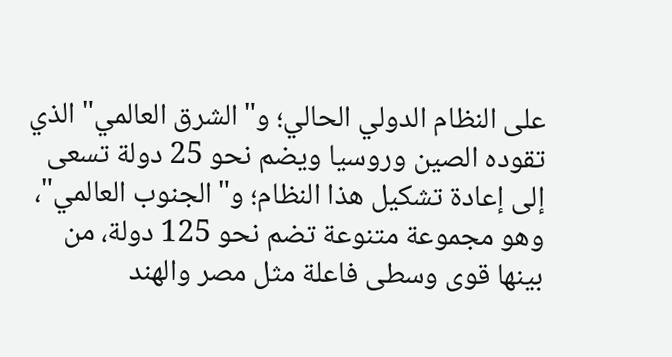على النظام الدولي الحالي؛ و"الشرق العالمي" الذي تقوده الصين وروسيا ويضم نحو 25 دولة تسعى إلى إعادة تشكيل هذا النظام؛ و"الجنوب العالمي"، وهو مجموعة متنوعة تضم نحو 125 دولة، من بينها قوى وسطى فاعلة مثل مصر والهند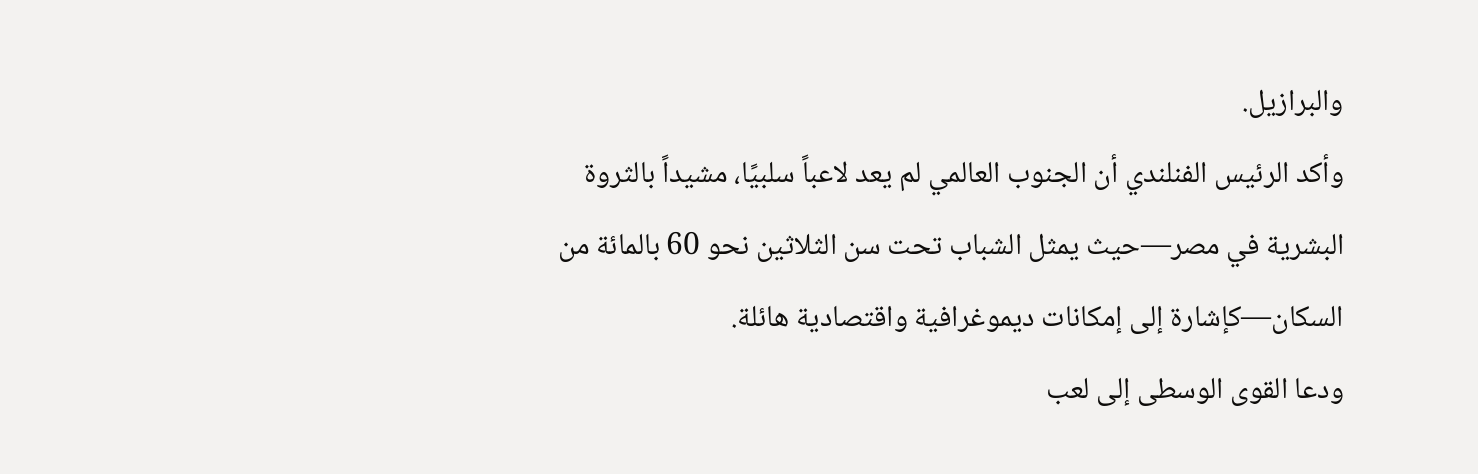والبرازيل.
وأكد الرئيس الفنلندي أن الجنوب العالمي لم يعد لاعباً سلبيًا، مشيداً بالثروة البشرية في مصر—حيث يمثل الشباب تحت سن الثلاثين نحو 60 بالمائة من السكان—كإشارة إلى إمكانات ديموغرافية واقتصادية هائلة.
ودعا القوى الوسطى إلى لعب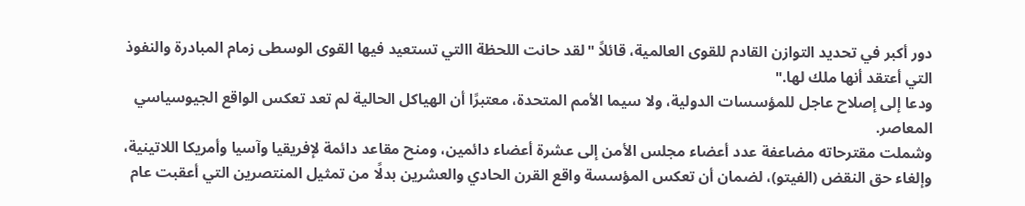دور أكبر في تحديد التوازن القادم للقوى العالمية، قائلاً "لقد حانت اللحظة االتي تستعيد فيها القوى الوسطى زمام المبادرة والنفوذ التي أعتقد أنها ملك لها."
ودعا إلى إصلاح عاجل للمؤسسات الدولية، ولا سيما الأمم المتحدة، معتبرًا أن الهياكل الحالية لم تعد تعكس الواقع الجيوسياسي المعاصر.
وشملت مقترحاته مضاعفة عدد أعضاء مجلس الأمن إلى عشرة أعضاء دائمين، ومنح مقاعد دائمة لإفريقيا وآسيا وأمريكا اللاتينية، وإلغاء حق النقض (الفيتو)، لضمان أن تعكس المؤسسة واقع القرن الحادي والعشرين بدلًا من تمثيل المنتصرين التي أعقبت عام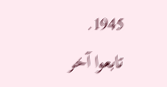1945.
تابعوا آخر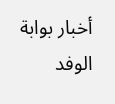أخبار بوابة الوفد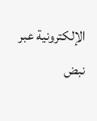الإلكترونية عبر نبض